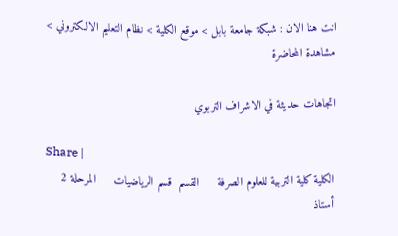انت هنا الان : شبكة جامعة بابل > موقع الكلية > نظام التعليم الالكتروني > مشاهدة المحاضرة

اتجاهات حديثة في الاشراف التربوي

Share |
الكلية كلية التربية للعلوم الصرفة     القسم  قسم الرياضيات     المرحلة 2
أستاذ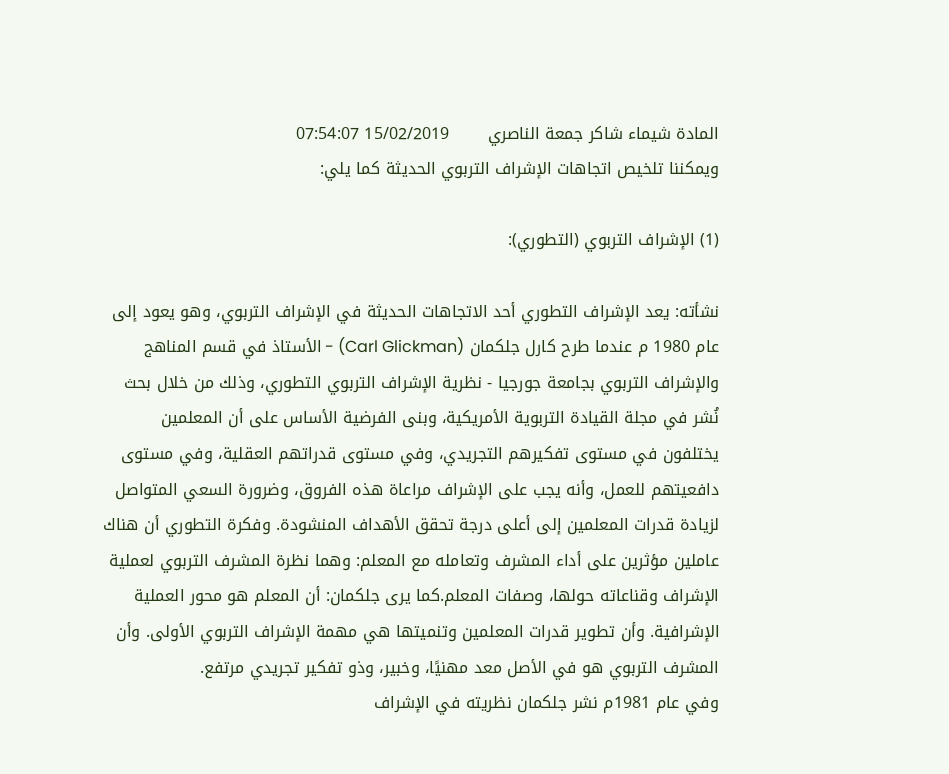المادة شيماء شاكر جمعة الناصري       15/02/2019 07:54:07
ويمكننا تلخيص اتجاهات الإشراف التربوي الحديثة كما يلي:

(1) الإشراف التربوي (التطوري):

نشأته: يعد الإشراف التطوري أحد الاتجاهات الحديثة في الإشراف التربوي، وهو يعود إلى عام 1980 م عندما طرح كارل جلكمان (Carl Glickman) - الأستاذ في قسم المناهج والإشراف التربوي بجامعة جورجيا - نظرية الإشراف التربوي التطوري، وذلك من خلال بحث نُشر في مجلة القيادة التربوية الأمريكية، وبنى الفرضية الأساس على أن المعلمين يختلفون في مستوى تفكيرهم التجريدي، وفي مستوى قدراتهم العقلية، وفي مستوى دافعيتهم للعمل، وأنه يجب على الإشراف مراعاة هذه الفروق، وضرورة السعي المتواصل لزيادة قدرات المعلمين إلى أعلى درجة تحقق الأهداف المنشودة. وفكرة التطوري أن هناك عاملين مؤثرين على أداء المشرف وتعامله مع المعلم: وهما نظرة المشرف التربوي لعملية الإشراف وقناعاته حولها، وصفات المعلم.كما يرى جلكمان: أن المعلم هو محور العملية الإشرافية. وأن تطوير قدرات المعلمين وتنميتها هي مهمة الإشراف التربوي الأولى. وأن المشرف التربوي هو في الأصل معد مهنيًا، وخبير، وذو تفكير تجريدي مرتفع.
وفي عام 1981م نشر جلكمان نظريته في الإشراف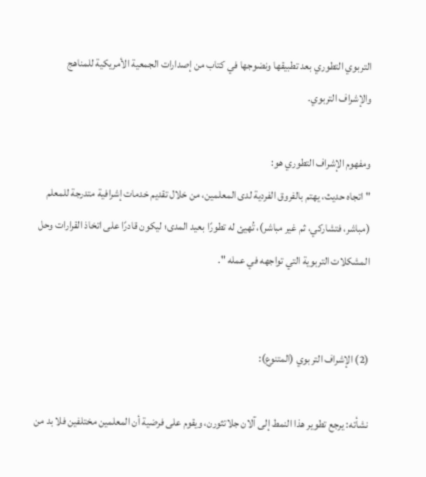التربوي التطوري بعد تطبيقها ونضوجها في كتاب من إصدارات الجمعية الأمريكية للمناهج والإشراف التربوي.

ومفهوم الإشراف التطوري هو:
" اتجاه حديث، يهتم بالفروق الفردية لدى المعلمين، من خلال تقديم خدمات إشرافية متدرجة للمعلم (مباشر، فتشاركي، ثم غير مباشر)، تُهيئ له تطورًا بعيد المدى؛ ليكون قادرًا على اتخاذ القرارات وحل المشكلات التربوية التي تواجهه في عمله ".


(2) الإشراف التربوي (المتنوع):

نشأته: يرجع تطوير هذا النمط إلى آلان جلاتثورن، ويقوم على فرضية أن المعلمين مختلفين فلا بد من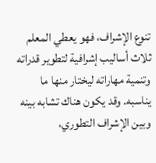تنوع الإشراف، فهو يعطي المعلم ثلاث أساليب إشرافية لتطوير قدراته وتنمية مهاراته ليختار منها ما يناسبه. وقد يكون هناك تشابه بينه وبين الإشراف التطوري،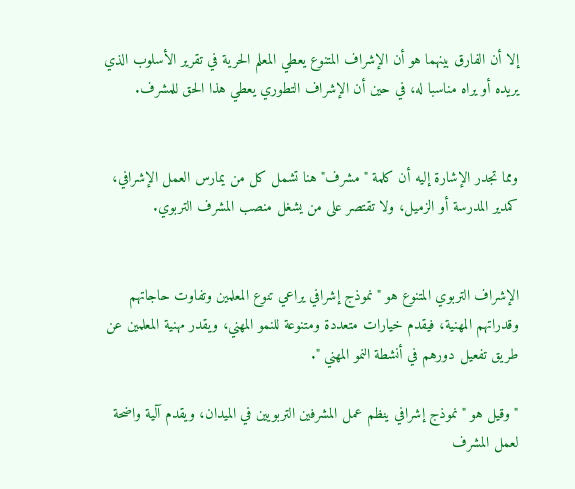إلا أن الفارق بينهما هو أن الإشراف المتنوع يعطي المعلم الحرية في تقرير الأسلوب الذي يريده أو يراه مناسبا له، في حين أن الإشراف التطوري يعطي هذا الحق للمشرف.


ومما تجدر الإشارة إليه أن كلمة "مشرف" هنا تشمل كل من يمارس العمل الإشرافي، كمدير المدرسة أو الزميل، ولا تقتصر على من يشغل منصب المشرف التربوي.


الإشراف التربوي المتنوع هو " نموذج إشرافي يراعي تنوع المعلمين وتفاوت حاجاتهم وقدراتهم المهنية، فيقدم خيارات متعددة ومتنوعة للنمو المهني، ويقدر مهنية المعلمين عن طريق تفعيل دورهم في أنشطة النمو المهني ".

"وقيل هو " نموذج إشرافي ينظم عمل المشرفين التربويين في الميدان، ويقدم آلية واضحة لعمل المشرف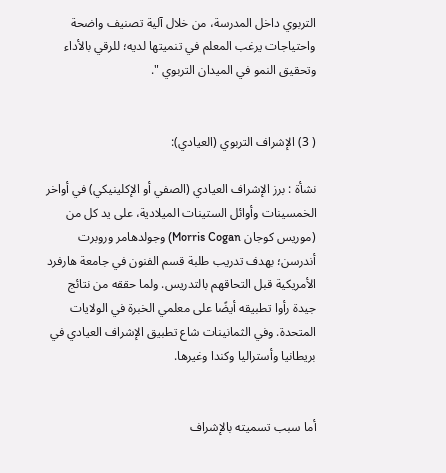التربوي داخل المدرسة، من خلال آلية تصنيف واضحة واحتياجات يرغب المعلم في تنميتها لديه؛ للرقي بالأداء وتحقيق النمو في الميدان التربوي ".


( 3) الإشراف التربوي (العيادي):

نشأة : برز الإشراف العيادي (الصفي أو الإكلينيكي) في أواخر الخمسينات وأوائل الستينات الميلادية، على يد كل من (موريس كوجان Morris Cogan) وجولدهامر وروبرت أندرسن؛ بهدف تدريب طلبة قسم الفنون في جامعة هارفرد الأمريكية قبل التحاقهم بالتدريس. ولما حققه من نتائج جيدة رأوا تطبيقه أيضًا على معلمي الخبرة في الولايات المتحدة. وفي الثمانينات شاع تطبيق الإشراف العيادي في بريطانيا وأستراليا وكندا وغيرها.


أما سبب تسميته بالإشراف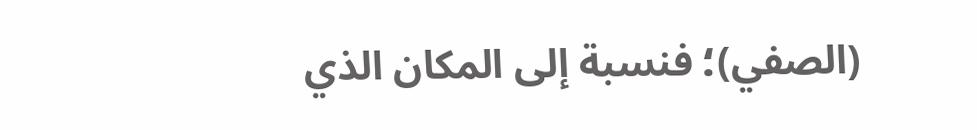(الصفي)؛ فنسبة إلى المكان الذي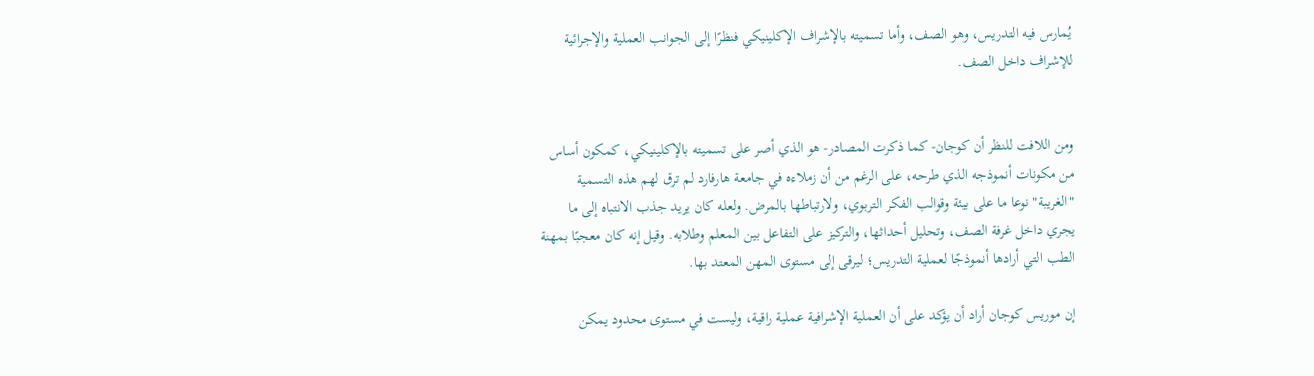يُمارس فيه التدريس، وهو الصف، وأما تسميته بالإشراف الإكلينيكي فنظرًا إلى الجوانب العملية والإجرائية للإشراف داخل الصف.


ومن اللافت للنظر أن كوجان- كما ذكرت المصادر- هو الذي أصر على تسميته بالإكلينيكي، كمكون أساس من مكونات أنموذجه الذي طرحه، على الرغم من أن زملاءه في جامعة هارفارد لم ترق لهم هذه التسمية "الغريبة" نوعا ما على بيئة وقوالب الفكر التربوي، ولارتباطها بالمرض. ولعله كان يريد جذب الانتباه إلى ما يجري داخل غرفة الصف، وتحليل أحداثها، والتركيز على التفاعل بين المعلم وطلابه. وقيل إنه كان معجبًا بمهنة الطب التي أرادها أنموذجًا لعملية التدريس؛ ليرقى إلى مستوى المهن المعتد بها.

إن موريس كوجان أراد أن يؤكد على أن العملية الإشرافية عملية راقية، وليست في مستوى محدود يمكن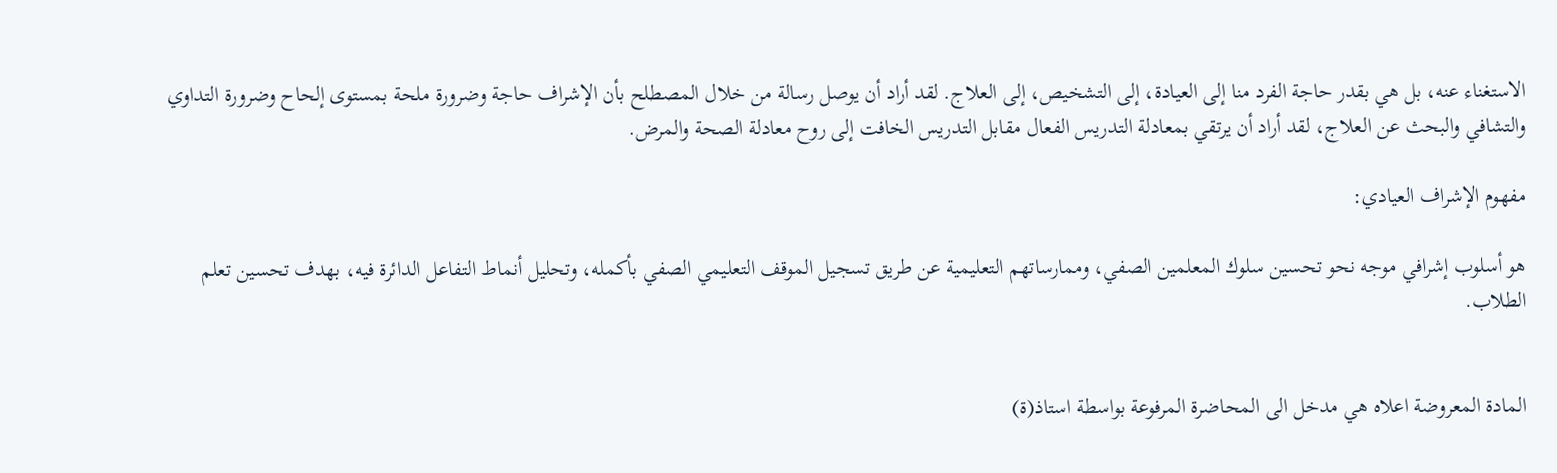الاستغناء عنه، بل هي بقدر حاجة الفرد منا إلى العيادة، إلى التشخيص، إلى العلاج. لقد أراد أن يوصل رسالة من خلال المصطلح بأن الإشراف حاجة وضرورة ملحة بمستوى إلحاح وضرورة التداوي والتشافي والبحث عن العلاج، لقد أراد أن يرتقي بمعادلة التدريس الفعال مقابل التدريس الخافت إلى روح معادلة الصحة والمرض.

مفهوم الإشراف العيادي:

هو أسلوب إشرافي موجه نحو تحسين سلوك المعلمين الصفي، وممارساتهم التعليمية عن طريق تسجيل الموقف التعليمي الصفي بأكمله، وتحليل أنماط التفاعل الدائرة فيه، بهدف تحسين تعلم الطلاب.


المادة المعروضة اعلاه هي مدخل الى المحاضرة المرفوعة بواسطة استاذ(ة)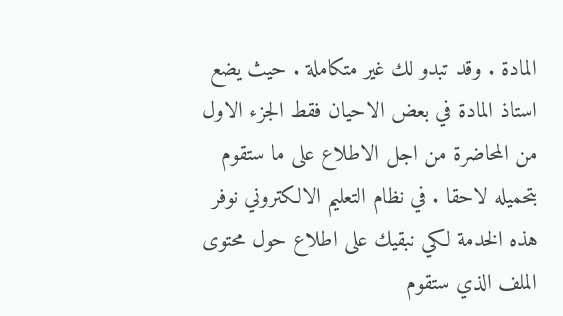المادة . وقد تبدو لك غير متكاملة . حيث يضع استاذ المادة في بعض الاحيان فقط الجزء الاول من المحاضرة من اجل الاطلاع على ما ستقوم بتحميله لاحقا . في نظام التعليم الالكتروني نوفر هذه الخدمة لكي نبقيك على اطلاع حول محتوى الملف الذي ستقوم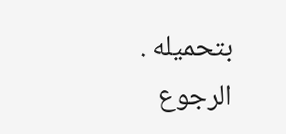بتحميله .
الرجوع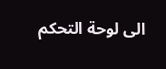الى لوحة التحكم